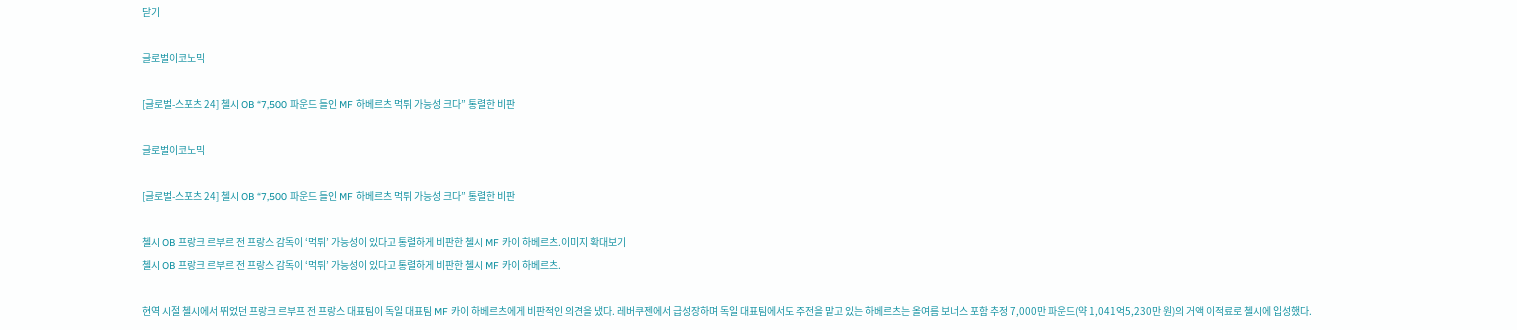닫기

글로벌이코노믹

[글로벌-스포츠 24] 첼시 OB “7,500 파운드 들인 MF 하베르츠 먹튀 가능성 크다” 통렬한 비판

글로벌이코노믹

[글로벌-스포츠 24] 첼시 OB “7,500 파운드 들인 MF 하베르츠 먹튀 가능성 크다” 통렬한 비판

첼시 OB 프랑크 르부르 전 프랑스 감독이 ‘먹튀’ 가능성이 있다고 통렬하게 비판한 첼시 MF 카이 하베르츠.이미지 확대보기
첼시 OB 프랑크 르부르 전 프랑스 감독이 ‘먹튀’ 가능성이 있다고 통렬하게 비판한 첼시 MF 카이 하베르츠.

현역 시절 첼시에서 뛰었던 프랑크 르부프 전 프랑스 대표팀이 독일 대표팀 MF 카이 하베르츠에게 비판적인 의견을 냈다. 레버쿠젠에서 급성장하며 독일 대표팀에서도 주전을 맡고 있는 하베르츠는 올여름 보너스 포함 추정 7,000만 파운드(약 1,041억5,230만 원)의 거액 이적료로 첼시에 입성했다.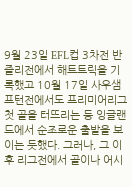9월 23일 EFL컵 3차전 반즐리전에서 해트트릭을 기록했고 10월 17일 사우샘프턴전에서도 프리미어리그 첫 골을 터뜨리는 등 잉글랜드에서 순조로운 출발을 보이는 듯했다. 그러나, 그 이후 리그전에서 골이나 어시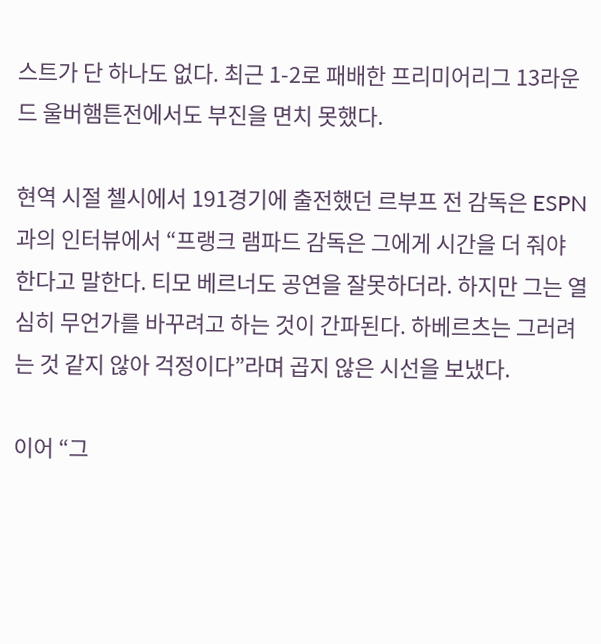스트가 단 하나도 없다. 최근 1-2로 패배한 프리미어리그 13라운드 울버햄튼전에서도 부진을 면치 못했다.

현역 시절 첼시에서 191경기에 출전했던 르부프 전 감독은 ESPN과의 인터뷰에서 “프랭크 램파드 감독은 그에게 시간을 더 줘야 한다고 말한다. 티모 베르너도 공연을 잘못하더라. 하지만 그는 열심히 무언가를 바꾸려고 하는 것이 간파된다. 하베르츠는 그러려는 것 같지 않아 걱정이다”라며 곱지 않은 시선을 보냈다.

이어 “그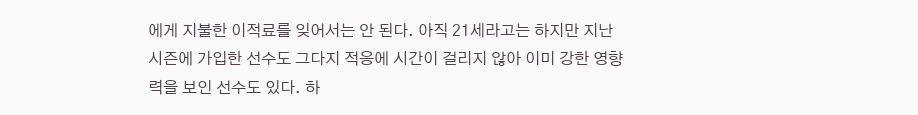에게 지불한 이적료를 잊어서는 안 된다. 아직 21세라고는 하지만 지난 시즌에 가입한 선수도 그다지 적응에 시간이 걸리지 않아 이미 강한 영향력을 보인 선수도 있다. 하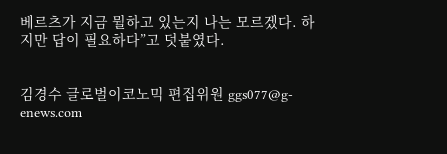베르츠가 지금 뭘하고 있는지 나는 모르겠다. 하지만 답이 필요하다”고 덧붙였다.


김경수 글로벌이코노믹 편집위원 ggs077@g-enews.com